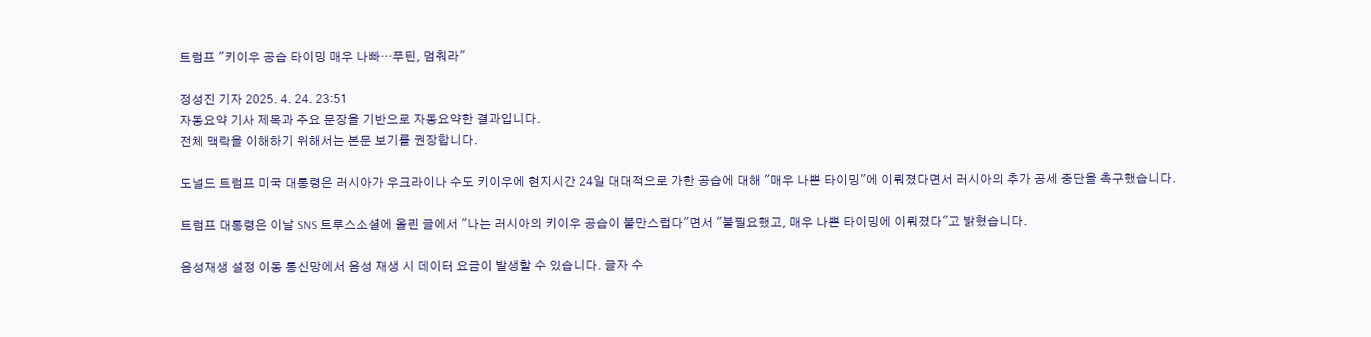트럼프 "키이우 공습 타이밍 매우 나빠…푸틴, 멈춰라"

정성진 기자 2025. 4. 24. 23:51
자동요약 기사 제목과 주요 문장을 기반으로 자동요약한 결과입니다.
전체 맥락을 이해하기 위해서는 본문 보기를 권장합니다.

도널드 트럼프 미국 대통령은 러시아가 우크라이나 수도 키이우에 현지시간 24일 대대적으로 가한 공습에 대해 "매우 나쁜 타이밍"에 이뤄졌다면서 러시아의 추가 공세 중단을 촉구했습니다.

트럼프 대통령은 이날 SNS 트루스소셜에 올린 글에서 "나는 러시아의 키이우 공습이 불만스럽다"면서 "불필요했고, 매우 나쁜 타이밍에 이뤄졌다"고 밝혔습니다.

음성재생 설정 이동 통신망에서 음성 재생 시 데이터 요금이 발생할 수 있습니다. 글자 수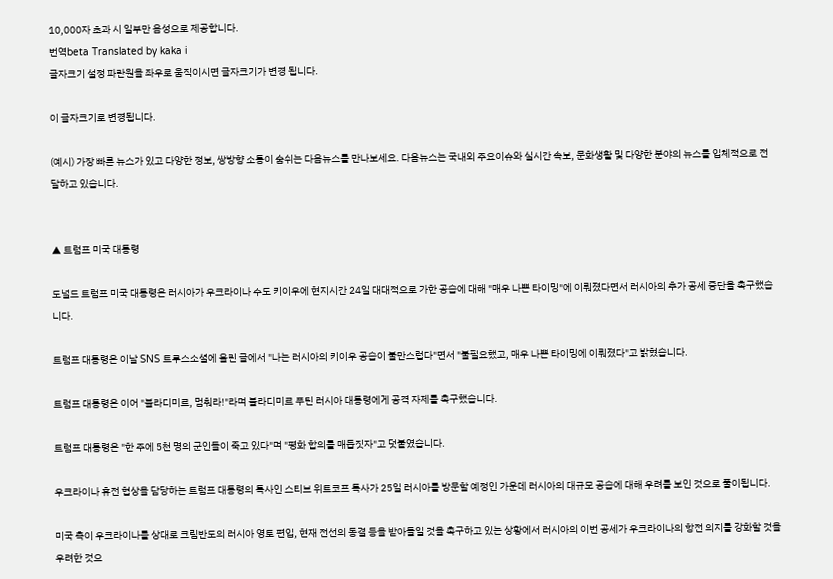10,000자 초과 시 일부만 음성으로 제공합니다.
번역beta Translated by kaka i
글자크기 설정 파란원을 좌우로 움직이시면 글자크기가 변경 됩니다.

이 글자크기로 변경됩니다.

(예시) 가장 빠른 뉴스가 있고 다양한 정보, 쌍방향 소통이 숨쉬는 다음뉴스를 만나보세요. 다음뉴스는 국내외 주요이슈와 실시간 속보, 문화생활 및 다양한 분야의 뉴스를 입체적으로 전달하고 있습니다.


▲ 트럼프 미국 대통령

도널드 트럼프 미국 대통령은 러시아가 우크라이나 수도 키이우에 현지시간 24일 대대적으로 가한 공습에 대해 "매우 나쁜 타이밍"에 이뤄졌다면서 러시아의 추가 공세 중단을 촉구했습니다.

트럼프 대통령은 이날 SNS 트루스소셜에 올린 글에서 "나는 러시아의 키이우 공습이 불만스럽다"면서 "불필요했고, 매우 나쁜 타이밍에 이뤄졌다"고 밝혔습니다.

트럼프 대통령은 이어 "블라디미르, 멈춰라!"라며 블라디미르 푸틴 러시아 대통령에게 공격 자제를 촉구했습니다.

트럼프 대통령은 "한 주에 5천 명의 군인들이 죽고 있다"며 "평화 합의를 매듭짓자"고 덧붙였습니다.

우크라이나 휴전 협상을 담당하는 트럼프 대통령의 특사인 스티브 위트코프 특사가 25일 러시아를 방문할 예정인 가운데 러시아의 대규모 공습에 대해 우려를 보인 것으로 풀이됩니다.

미국 측이 우크라이나를 상대로 크림반도의 러시아 영토 편입, 현재 전선의 동결 등을 받아들일 것을 촉구하고 있는 상황에서 러시아의 이번 공세가 우크라이나의 항전 의지를 강화할 것을 우려한 것으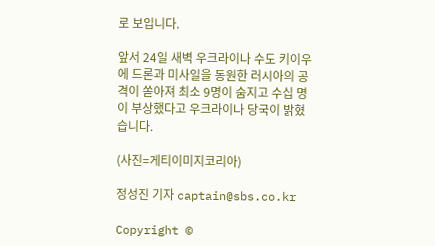로 보입니다.

앞서 24일 새벽 우크라이나 수도 키이우에 드론과 미사일을 동원한 러시아의 공격이 쏟아져 최소 9명이 숨지고 수십 명이 부상했다고 우크라이나 당국이 밝혔습니다.

(사진=게티이미지코리아)

정성진 기자 captain@sbs.co.kr

Copyright ©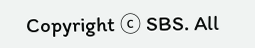Copyright ⓒ SBS. All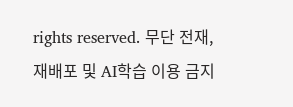rights reserved. 무단 전재, 재배포 및 AI학습 이용 금지